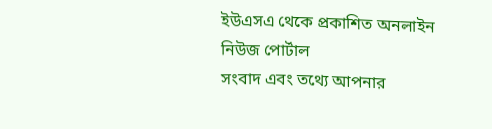ইউএসএ থেকে প্রকাশিত অনলাইন নিউজ পোর্টাল
সংবাদ এবং তথ্যে আপনার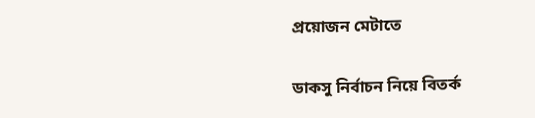প্রয়োজন মেটাতে

ডাকসু নির্বাচন নিয়ে বিতর্ক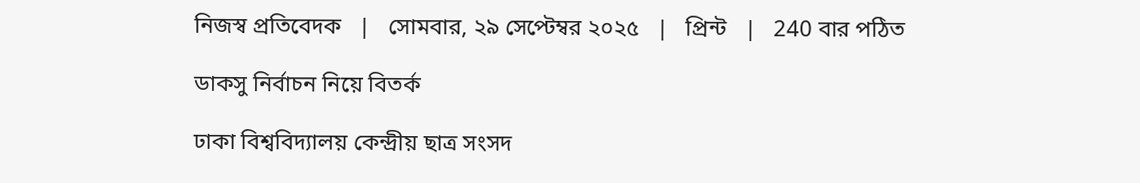নিজস্ব প্রতিবেদক   |   সোমবার, ২৯ সেপ্টেম্বর ২০২৫   |   প্রিন্ট   |   240 বার পঠিত

ডাকসু নির্বাচন নিয়ে বিতর্ক

ঢাকা বিশ্ববিদ্যালয় কেন্দ্রীয় ছাত্র সংসদ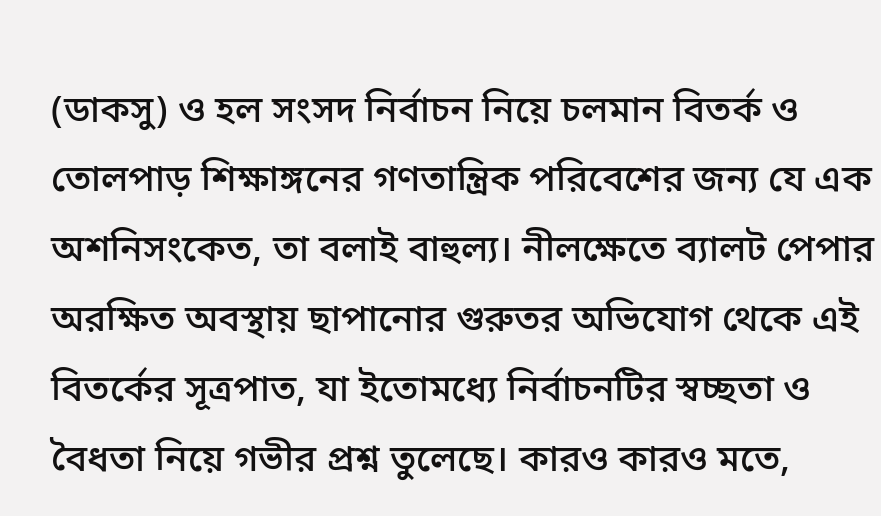(ডাকসু) ও হল সংসদ নির্বাচন নিয়ে চলমান বিতর্ক ও তোলপাড় শিক্ষাঙ্গনের গণতান্ত্রিক পরিবেশের জন্য যে এক অশনিসংকেত, তা বলাই বাহুল্য। নীলক্ষেতে ব্যালট পেপার অরক্ষিত অবস্থায় ছাপানোর গুরুতর অভিযোগ থেকে এই বিতর্কের সূত্রপাত, যা ইতোমধ্যে নির্বাচনটির স্বচ্ছতা ও বৈধতা নিয়ে গভীর প্রশ্ন তুলেছে। কারও কারও মতে,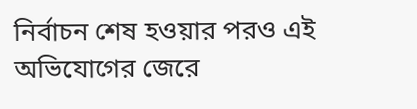নির্বাচন শেষ হওয়ার পরও এই অভিযোগের জেরে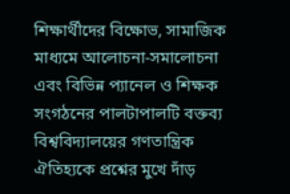শিক্ষার্থীদের বিক্ষোভ, সামাজিক মাধ্যমে আলোচনা-সমালোচনা এবং বিভিন্ন প্যানেল ও শিক্ষক সংগঠনের পালটাপালটি বক্তব্য বিশ্ববিদ্যালয়ের গণতান্ত্রিক ঐতিহ্যকে প্রশ্নের মুখে দাঁড়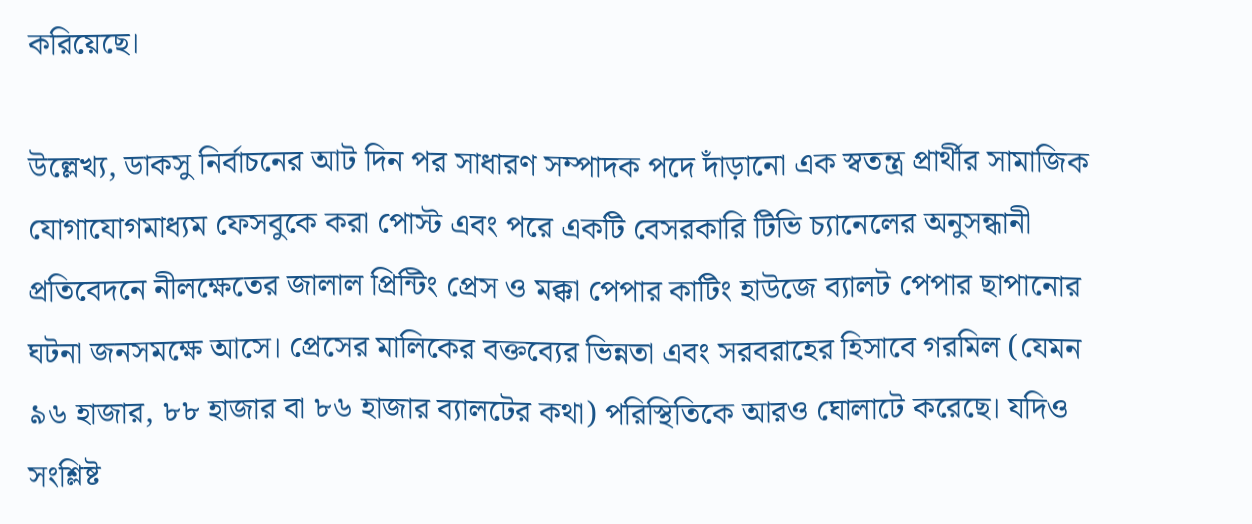করিয়েছে।

উল্লেখ্য, ডাকসু নির্বাচনের আট দিন পর সাধারণ সম্পাদক পদে দাঁড়ানো এক স্বতন্ত্র প্রার্থীর সামাজিক যোগাযোগমাধ্যম ফেসবুকে করা পোস্ট এবং পরে একটি বেসরকারি টিভি চ্যানেলের অনুসন্ধানী প্রতিবেদনে নীলক্ষেতের জালাল প্রিন্টিং প্রেস ও মক্কা পেপার কাটিং হাউজে ব্যালট পেপার ছাপানোর ঘটনা জনসমক্ষে আসে। প্রেসের মালিকের বক্তব্যের ভিন্নতা এবং সরবরাহের হিসাবে গরমিল (যেমন ৯৬ হাজার, ৮৮ হাজার বা ৮৬ হাজার ব্যালটের কথা) পরিস্থিতিকে আরও ঘোলাটে করেছে। যদিও সংশ্লিষ্ট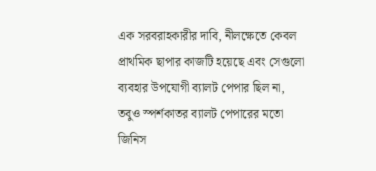এক সরবরাহকারীর দাবি, নীলক্ষেতে কেবল প্রাথমিক ছাপার কাজটি হয়েছে এবং সেগুলো ব্যবহার উপযোগী ব্যালট পেপার ছিল না, তবুও স্পর্শকাতর ব্যালট পেপারের মতো জিনিস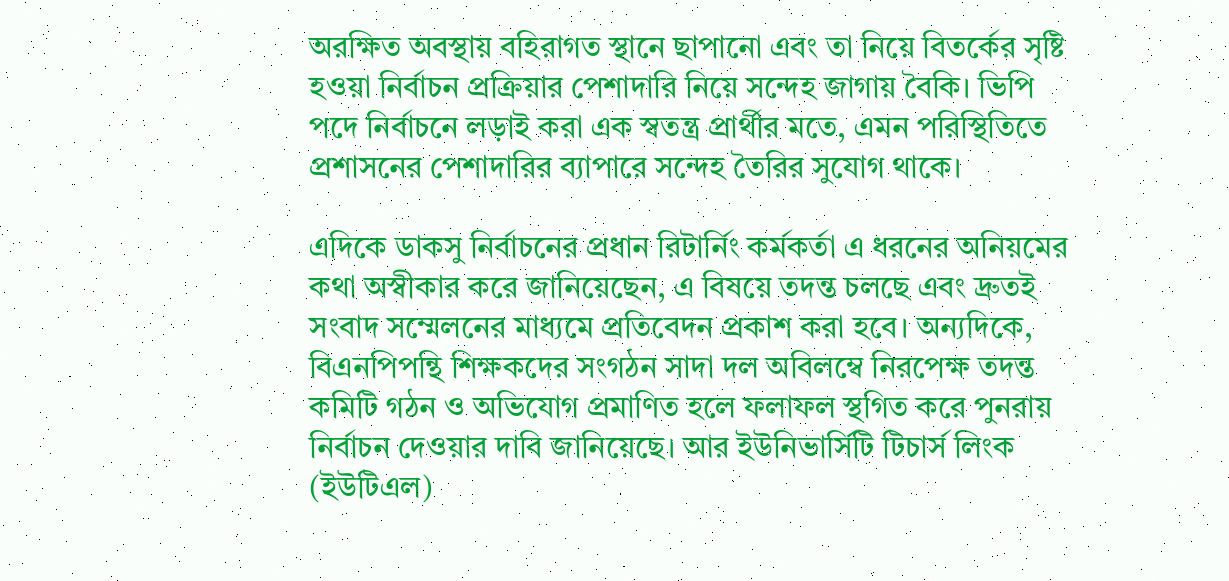অরক্ষিত অবস্থায় বহিরাগত স্থানে ছাপানো এবং তা নিয়ে বিতর্কের সৃষ্টি হওয়া নির্বাচন প্রক্রিয়ার পেশাদারি নিয়ে সন্দেহ জাগায় বৈকি। ভিপি পদে নির্বাচনে লড়াই করা এক স্বতন্ত্র প্রার্থীর মতে, এমন পরিস্থিতিতে প্রশাসনের পেশাদারির ব্যাপারে সন্দেহ তৈরির সুযোগ থাকে।

এদিকে ডাকসু নির্বাচনের প্রধান রিটার্নিং কর্মকর্তা এ ধরনের অনিয়মের কথা অস্বীকার করে জানিয়েছেন, এ বিষয়ে তদন্ত চলছে এবং দ্রুতই সংবাদ সম্মেলনের মাধ্যমে প্রতিবেদন প্রকাশ করা হবে। অন্যদিকে, বিএনপিপন্থি শিক্ষকদের সংগঠন সাদা দল অবিলম্বে নিরপেক্ষ তদন্ত কমিটি গঠন ও অভিযোগ প্রমাণিত হলে ফলাফল স্থগিত করে পুনরায় নির্বাচন দেওয়ার দাবি জানিয়েছে। আর ইউনিভার্সিটি টিচার্স লিংক (ইউটিএল)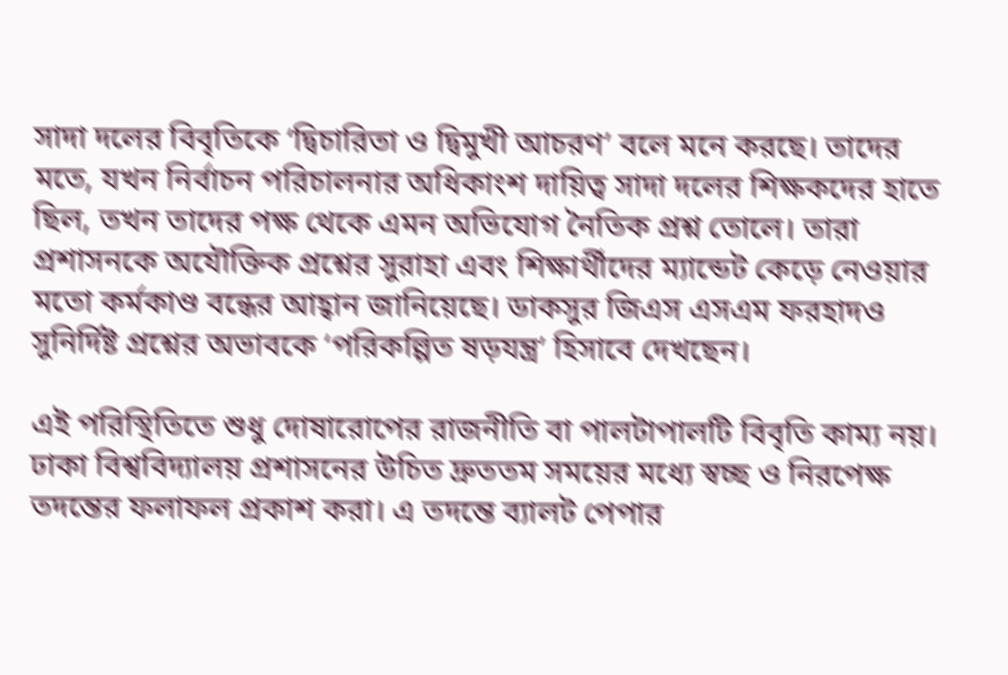সাদা দলের বিবৃতিকে ‘দ্বিচারিতা ও দ্বিমুখী আচরণ’ বলে মনে করছে। তাদের মতে, যখন নির্বাচন পরিচালনার অধিকাংশ দায়িত্ব সাদা দলের শিক্ষকদের হাতে ছিল, তখন তাদের পক্ষ থেকে এমন অভিযোগ নৈতিক প্রশ্ন তোলে। তারা প্রশাসনকে অযৌক্তিক প্রশ্নের সুরাহা এবং শিক্ষার্থীদের ম্যান্ডেট কেড়ে নেওয়ার মতো কর্মকাণ্ড বন্ধের আহ্বান জানিয়েছে। ডাকসুর জিএস এসএম ফরহাদও সুনির্দিষ্ট প্রশ্নের অভাবকে ‘পরিকল্পিত ষড়যন্ত্র’ হিসাবে দেখছেন।

এই পরিস্থিতিতে শুধু দোষারোপের রাজনীতি বা পালটাপালটি বিবৃতি কাম্য নয়। ঢাকা বিশ্ববিদ্যালয় প্রশাসনের উচিত দ্রুততম সময়ের মধ্যে স্বচ্ছ ও নিরপেক্ষ তদন্তের ফলাফল প্রকাশ করা। এ তদন্তে ব্যালট পেপার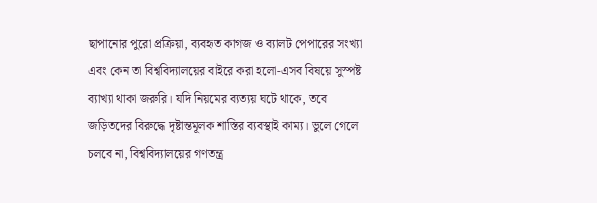ছাপানোর পুরো প্রক্রিয়া, ব্যবহৃত কাগজ ও ব্যালট পেপারের সংখ্যা এবং কেন তা বিশ্ববিদ্যালয়ের বাইরে করা হলো-এসব বিষয়ে সুস্পষ্ট ব্যাখ্যা থাকা জরুরি। যদি নিয়মের ব্যত্যয় ঘটে থাকে, তবে জড়িতদের বিরুদ্ধে দৃষ্টান্তমূলক শাস্তির ব্যবস্থাই কাম্য। ভুলে গেলে চলবে না, বিশ্ববিদ্যালয়ের গণতন্ত্র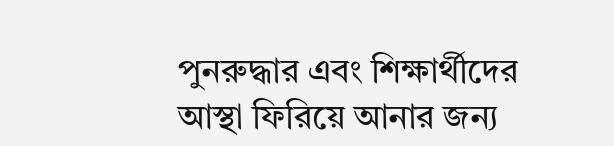পুনরুদ্ধার এবং শিক্ষার্থীদের আস্থা ফিরিয়ে আনার জন্য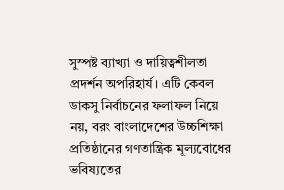সুস্পষ্ট ব্যাখ্যা ও দায়িত্বশীলতা প্রদর্শন অপরিহার্য। এটি কেবল ডাকসু নির্বাচনের ফলাফল নিয়ে নয়, বরং বাংলাদেশের উচ্চশিক্ষা প্রতিষ্ঠানের গণতান্ত্রিক মূল্যবোধের ভবিষ্যতের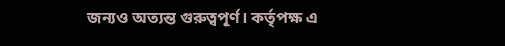জন্যও অত্যন্ত গুরুত্বপূর্ণ। কর্তৃপক্ষ এ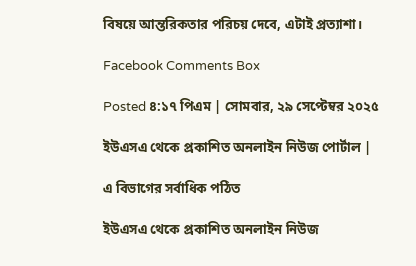বিষয়ে আন্তরিকতার পরিচয় দেবে, এটাই প্রত্যাশা।

Facebook Comments Box

Posted ৪:১৭ পিএম | সোমবার, ২৯ সেপ্টেম্বর ২০২৫

ইউএসএ থেকে প্রকাশিত অনলাইন নিউজ পোর্টাল |

এ বিভাগের সর্বাধিক পঠিত

ইউএসএ থেকে প্রকাশিত অনলাইন নিউজ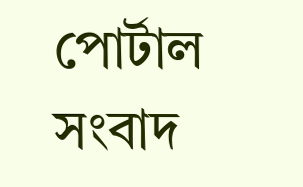পোর্টাল সংবাদ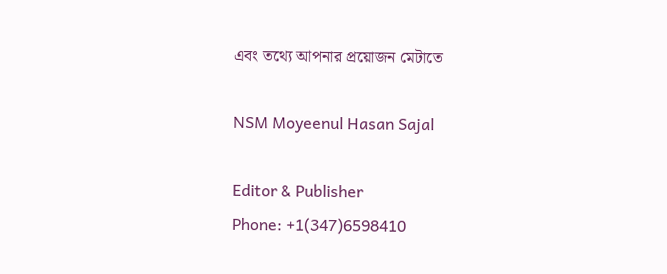এবং তথ্যে আপনার প্রয়োজন মেটাতে

NSM Moyeenul Hasan Sajal

Editor & Publisher
Phone: +1(347)6598410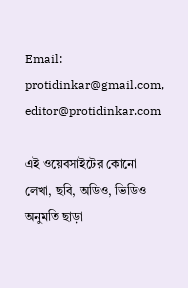Email: protidinkar@gmail.com, editor@protidinkar.com

এই ওয়েবসাইটের কোনো লেখা, ছবি, অডিও, ভিডিও অনুমতি ছাড়া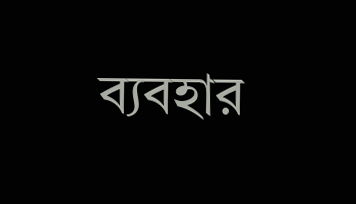ব্যবহার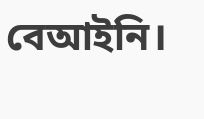বেআইনি।